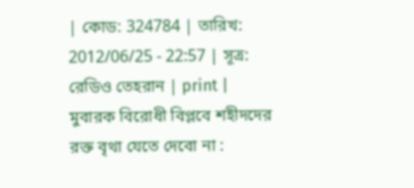| কোড: 324784 | তারিখ: 2012/06/25 - 22:57 | সূত্র: রেডিও তেহরান | print |
মুবারক বিরোধী বিপ্লবে শহীদদের রক্ত বৃথা যেতে দেবো না :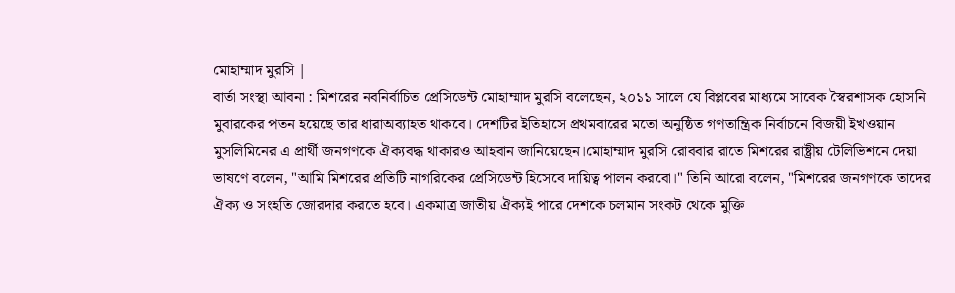মোহাম্মাদ মুরসি |
বার্তা সংস্থা আবনা : মিশরের নবনির্বাচিত প্রেসিডেন্ট মোহাম্মাদ মুরসি বলেছেন, ২০১১ সালে যে বিপ্লবের মাধ্যমে সাবেক স্বৈরশাসক হোসনি মুবারকের পতন হয়েছে তার ধারাঅব্যাহত থাকবে। দেশটির ইতিহাসে প্রথমবারের মতো অনুষ্ঠিত গণতান্ত্রিক নির্বাচনে বিজয়ী ইখওয়ান মুসলিমিনের এ প্রার্থী জনগণকে ঐক্যবদ্ধ থাকারও আহবান জানিয়েছেন।মোহাম্মাদ মুরসি রোববার রাতে মিশরের রাষ্ট্রীয় টেলিভিশনে দেয়া ভাষণে বলেন, "আমি মিশরের প্রতিটি নাগরিকের প্রেসিডেন্ট হিসেবে দায়িত্ব পালন করবো।" তিনি আরো বলেন, "মিশরের জনগণকে তাদের ঐক্য ও সংহতি জোরদার করতে হবে। একমাত্র জাতীয় ঐক্যই পারে দেশকে চলমান সংকট থেকে মুক্তি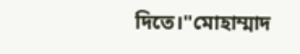দিতে।"মোহাম্মাদ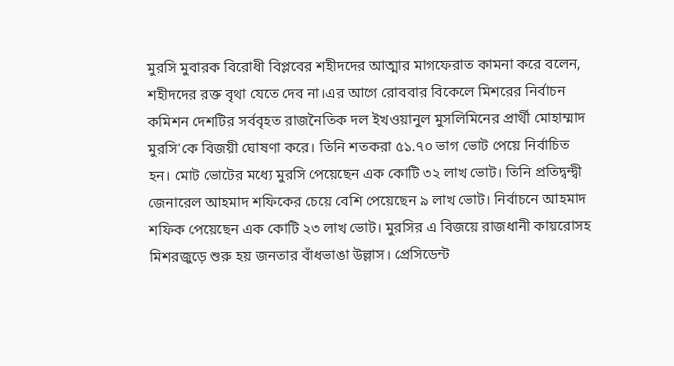মুরসি মুবারক বিরোধী বিপ্লবের শহীদদের আত্মার মাগফেরাত কামনা করে বলেন, শহীদদের রক্ত বৃথা যেতে দেব না।এর আগে রোববার বিকেলে মিশরের নির্বাচন কমিশন দেশটির সর্ববৃহত রাজনৈতিক দল ইখওয়ানুল মুসলিমিনের প্রার্থী মোহাম্মাদ মুরসি'কে বিজয়ী ঘোষণা করে। তিনি শতকরা ৫১.৭০ ভাগ ভোট পেয়ে নির্বাচিত হন। মোট ভোটের মধ্যে মুরসি পেয়েছেন এক কোটি ৩২ লাখ ভোট। তিনি প্রতিদ্বন্দ্বী জেনারেল আহমাদ শফিকের চেয়ে বেশি পেয়েছেন ৯ লাখ ভোট। নির্বাচনে আহমাদ শফিক পেয়েছেন এক কোটি ২৩ লাখ ভোট। মুরসির এ বিজয়ে রাজধানী কায়রোসহ মিশরজুড়ে শুরু হয় জনতার বাঁধভাঙা উল্লাস। প্রেসিডেন্ট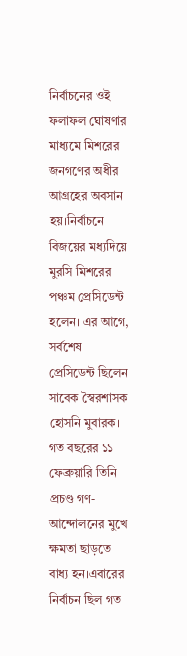নির্বাচনের ওই ফলাফল ঘোষণার মাধ্যমে মিশরের জনগণের অধীর আগ্রহের অবসান হয়।নির্বাচনে বিজয়ের মধ্যদিয়ে মুরসি মিশরের পঞ্চম প্রেসিডেন্ট হলেন। এর আগে, সর্বশেষ প্রেসিডেন্ট ছিলেন সাবেক স্বৈরশাসক হোসনি মুবারক। গত বছরের ১১ ফেব্রুয়ারি তিনি প্রচণ্ড গণ-আন্দোলনের মুখে ক্ষমতা ছাড়তে বাধ্য হন।এবারের নির্বাচন ছিল গত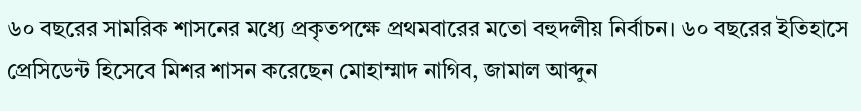৬০ বছরের সামরিক শাসনের মধ্যে প্রকৃতপক্ষে প্রথমবারের মতো বহুদলীয় নির্বাচন। ৬০ বছরের ইতিহাসে প্রেসিডেন্ট হিসেবে মিশর শাসন করেছেন মোহাম্মাদ নাগিব, জামাল আব্দুন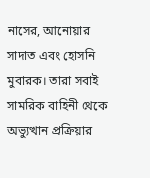নাসের, আনোয়ার সাদাত এবং হোসনি মুবারক। তারা সবাই সামরিক বাহিনী থেকে অভ্যুত্থান প্রক্রিয়ার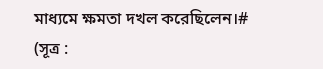মাধ্যমে ক্ষমতা দখল করেছিলেন।#
(সূত্র :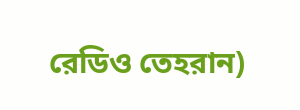রেডিও তেহরান)